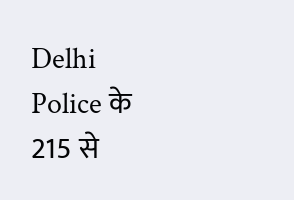Delhi Police के 215 से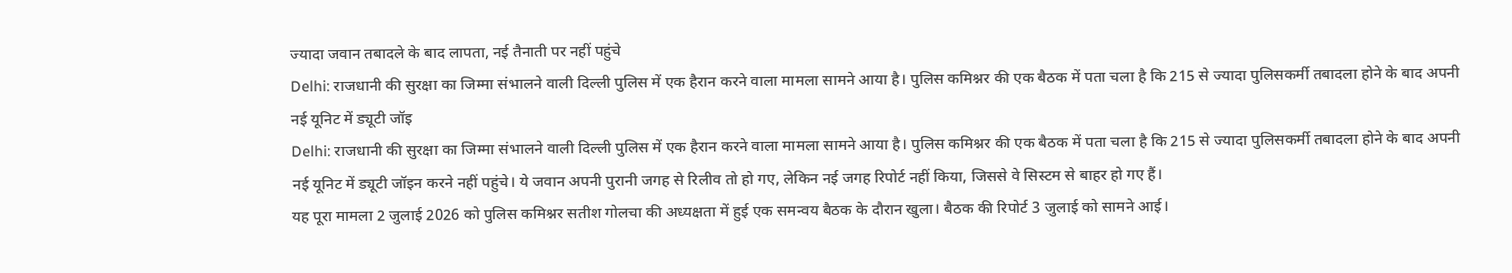ज्यादा जवान तबादले के बाद लापता, नई तैनाती पर नहीं पहुंचे
Delhi: राजधानी की सुरक्षा का जिम्मा संभालने वाली दिल्ली पुलिस में एक हैरान करने वाला मामला सामने आया है। पुलिस कमिश्नर की एक बैठक में पता चला है कि 215 से ज्यादा पुलिसकर्मी तबादला होने के बाद अपनी नई यूनिट में ड्यूटी जॉइ
Delhi: राजधानी की सुरक्षा का जिम्मा संभालने वाली दिल्ली पुलिस में एक हैरान करने वाला मामला सामने आया है। पुलिस कमिश्नर की एक बैठक में पता चला है कि 215 से ज्यादा पुलिसकर्मी तबादला होने के बाद अपनी नई यूनिट में ड्यूटी जॉइन करने नहीं पहुंचे। ये जवान अपनी पुरानी जगह से रिलीव तो हो गए, लेकिन नई जगह रिपोर्ट नहीं किया, जिससे वे सिस्टम से बाहर हो गए हैं।
यह पूरा मामला 2 जुलाई 2026 को पुलिस कमिश्नर सतीश गोलचा की अध्यक्षता में हुई एक समन्वय बैठक के दौरान खुला। बैठक की रिपोर्ट 3 जुलाई को सामने आई।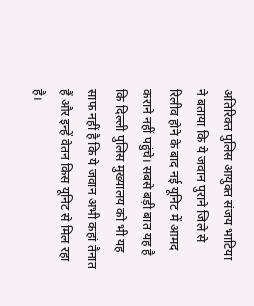अतिरिक्त पुलिस आयुक्त संजय भाटिया ने बताया कि ये जवान पुराने जिले से रिलीव होने के बाद नई यूनिट में आमद कराने नहीं पहुंचे। सबसे बड़ी बात यह है कि दिल्ली पुलिस मुख्यालय को भी यह साफ नहीं है कि ये जवान अभी कहां तैनात हैं और इन्हें वेतन किस यूनिट से मिल रहा है।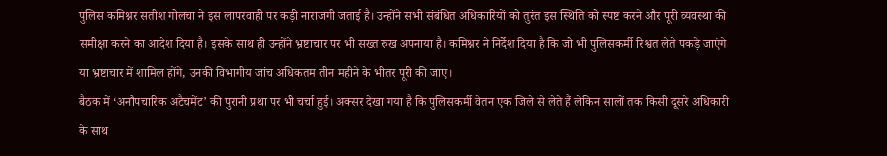पुलिस कमिश्नर सतीश गोलचा ने इस लापरवाही पर कड़ी नाराजगी जताई है। उन्होंने सभी संबंधित अधिकारियों को तुरंत इस स्थिति को स्पष्ट करने और पूरी व्यवस्था की समीक्षा करने का आदेश दिया है। इसके साथ ही उन्होंने भ्रष्टाचार पर भी सख्त रुख अपनाया है। कमिश्नर ने निर्देश दिया है कि जो भी पुलिसकर्मी रिश्वत लेते पकड़े जाएंगे या भ्रष्टाचार में शामिल होंगे, उनकी विभागीय जांच अधिकतम तीन महीने के भीतर पूरी की जाए।
बैठक में ‘अनौपचारिक अटैचमेंट’ की पुरानी प्रथा पर भी चर्चा हुई। अक्सर देखा गया है कि पुलिसकर्मी वेतन एक जिले से लेते हैं लेकिन सालों तक किसी दूसरे अधिकारी के साथ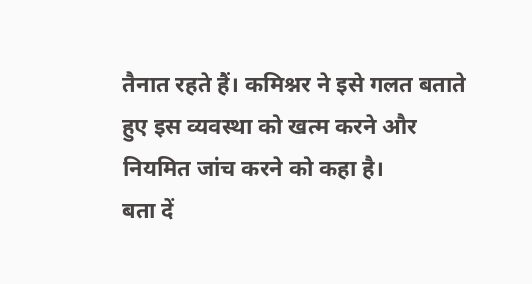तैनात रहते हैं। कमिश्नर ने इसे गलत बताते हुए इस व्यवस्था को खत्म करने और नियमित जांच करने को कहा है।
बता दें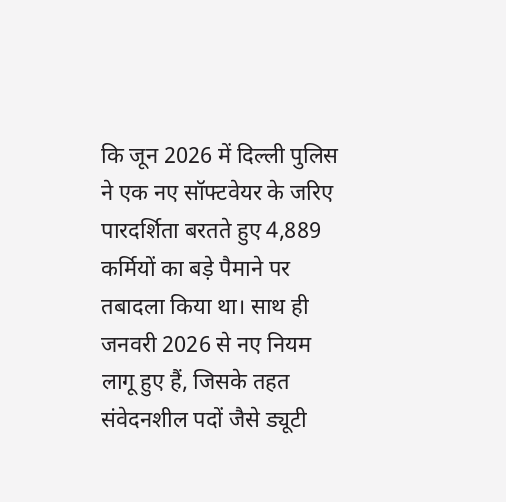कि जून 2026 में दिल्ली पुलिस ने एक नए सॉफ्टवेयर के जरिए पारदर्शिता बरतते हुए 4,889 कर्मियों का बड़े पैमाने पर तबादला किया था। साथ ही जनवरी 2026 से नए नियम लागू हुए हैं, जिसके तहत संवेदनशील पदों जैसे ड्यूटी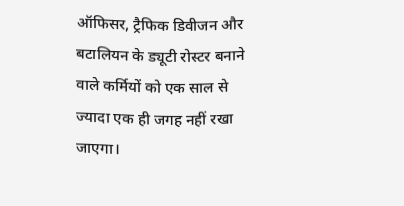ऑफिसर, ट्रैफिक डिवीजन और बटालियन के ड्यूटी रोस्टर बनाने वाले कर्मियों को एक साल से ज्यादा एक ही जगह नहीं रखा जाएगा।